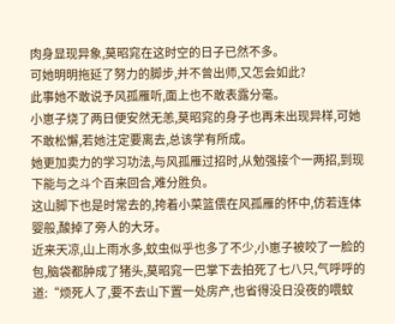肉身显现异象,莫昭窕在这时空的日子已然不多。
可她明明拖延了努力的脚步,并不曾出师,又怎会如此?
此事她不敢说予风孤雁听,面上也不敢表露分毫。
小崽子烧了两日便安然无恙,莫昭窕的身子也再未出现异样,可她不敢松懈,若她注定要离去,总该学有所成。
她更加卖力的学习功法,与风孤雁过招时,从勉强接个一两招,到现下能与之斗个百来回合,难分胜负。
这山脚下也是时常去的,挎着小菜篮偎在风孤雁的怀中,仿若连体婴般,酸掉了旁人的大牙。
近来天凉,山上雨水多,蚊虫似乎也多了不少,小崽子被咬了一脸的包,脑袋都肿成了猪头,莫昭窕一巴掌下去拍死了七八只,气呼呼的道:“烦死人了,要不去山下置一处房产,也省得没日没夜的喂蚊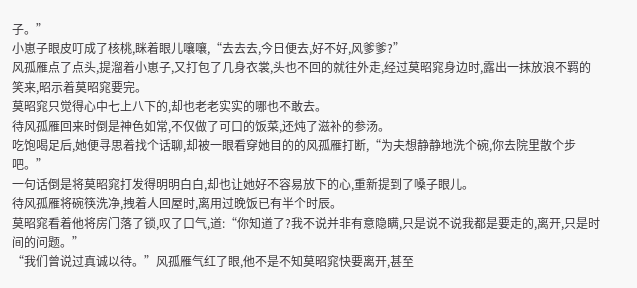子。”
小崽子眼皮叮成了核桃,眯着眼儿嚷嚷,“去去去,今日便去,好不好,风爹爹?”
风孤雁点了点头,提溜着小崽子,又打包了几身衣裳,头也不回的就往外走,经过莫昭窕身边时,露出一抹放浪不羁的笑来,昭示着莫昭窕要完。
莫昭窕只觉得心中七上八下的,却也老老实实的哪也不敢去。
待风孤雁回来时倒是神色如常,不仅做了可口的饭菜,还炖了滋补的参汤。
吃饱喝足后,她便寻思着找个话聊,却被一眼看穿她目的的风孤雁打断,“为夫想静静地洗个碗,你去院里散个步吧。”
一句话倒是将莫昭窕打发得明明白白,却也让她好不容易放下的心,重新提到了嗓子眼儿。
待风孤雁将碗筷洗净,拽着人回屋时,离用过晚饭已有半个时辰。
莫昭窕看着他将房门落了锁,叹了口气,道:“你知道了?我不说并非有意隐瞒,只是说不说我都是要走的,离开,只是时间的问题。”
“我们曾说过真诚以待。”风孤雁气红了眼,他不是不知莫昭窕快要离开,甚至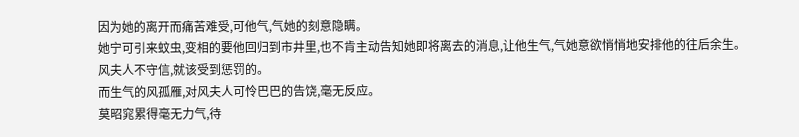因为她的离开而痛苦难受,可他气,气她的刻意隐瞒。
她宁可引来蚊虫,变相的要他回归到市井里,也不肯主动告知她即将离去的消息,让他生气,气她意欲悄悄地安排他的往后余生。
风夫人不守信,就该受到惩罚的。
而生气的风孤雁,对风夫人可怜巴巴的告饶,毫无反应。
莫昭窕累得毫无力气,待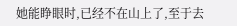她能睁眼时,已经不在山上了,至于去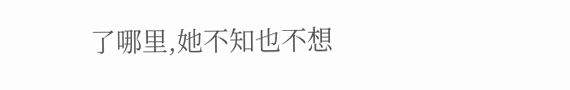了哪里,她不知也不想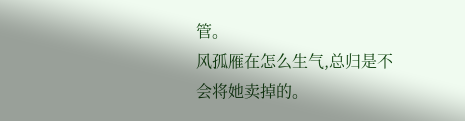管。
风孤雁在怎么生气,总归是不会将她卖掉的。